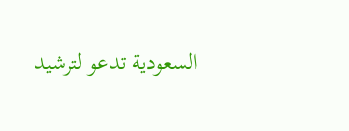السعودية تدعو لترشيد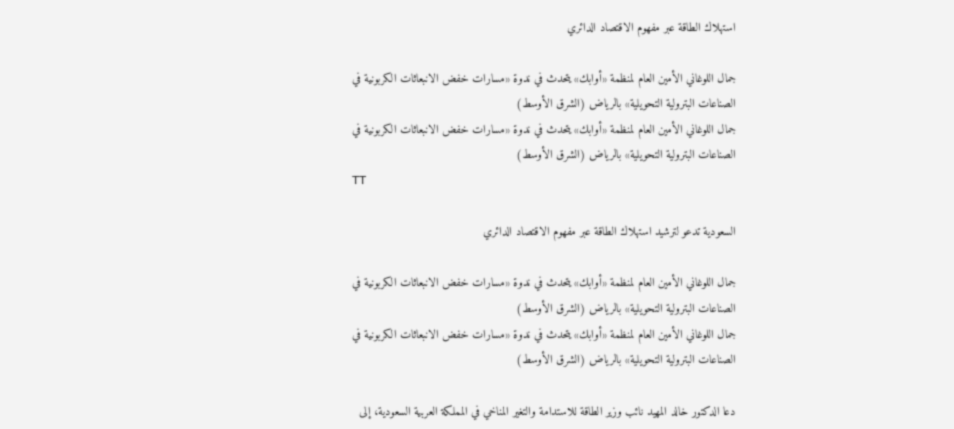استهلاك الطاقة عبر مفهوم الاقتصاد الدائري

جمال اللوغاني الأمين العام لمنظمة «أوابك» يتحدث في ندوة «مسارات خفض الانبعاثات الكربونية في الصناعات البترولية التحويلية» بالرياض (الشرق الأوسط)
جمال اللوغاني الأمين العام لمنظمة «أوابك» يتحدث في ندوة «مسارات خفض الانبعاثات الكربونية في الصناعات البترولية التحويلية» بالرياض (الشرق الأوسط)
TT

السعودية تدعو لترشيد استهلاك الطاقة عبر مفهوم الاقتصاد الدائري

جمال اللوغاني الأمين العام لمنظمة «أوابك» يتحدث في ندوة «مسارات خفض الانبعاثات الكربونية في الصناعات البترولية التحويلية» بالرياض (الشرق الأوسط)
جمال اللوغاني الأمين العام لمنظمة «أوابك» يتحدث في ندوة «مسارات خفض الانبعاثات الكربونية في الصناعات البترولية التحويلية» بالرياض (الشرق الأوسط)

دعا الدكتور خالد المهيد نائب وزير الطاقة للاستدامة والتغير المناخي في المملكة العربية السعودية، إلى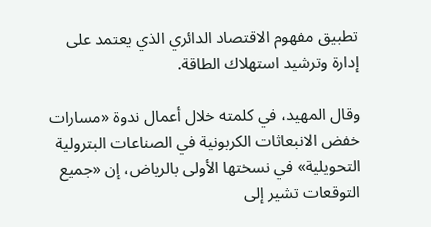تطبيق مفهوم الاقتصاد الدائري الذي يعتمد على إدارة وترشيد استهلاك الطاقة.

وقال المهيد، في كلمته خلال أعمال ندوة «مسارات خفض الانبعاثات الكربونية في الصناعات البترولية التحويلية» في نسختها الأولى بالرياض، إن «جميع التوقعات تشير إلى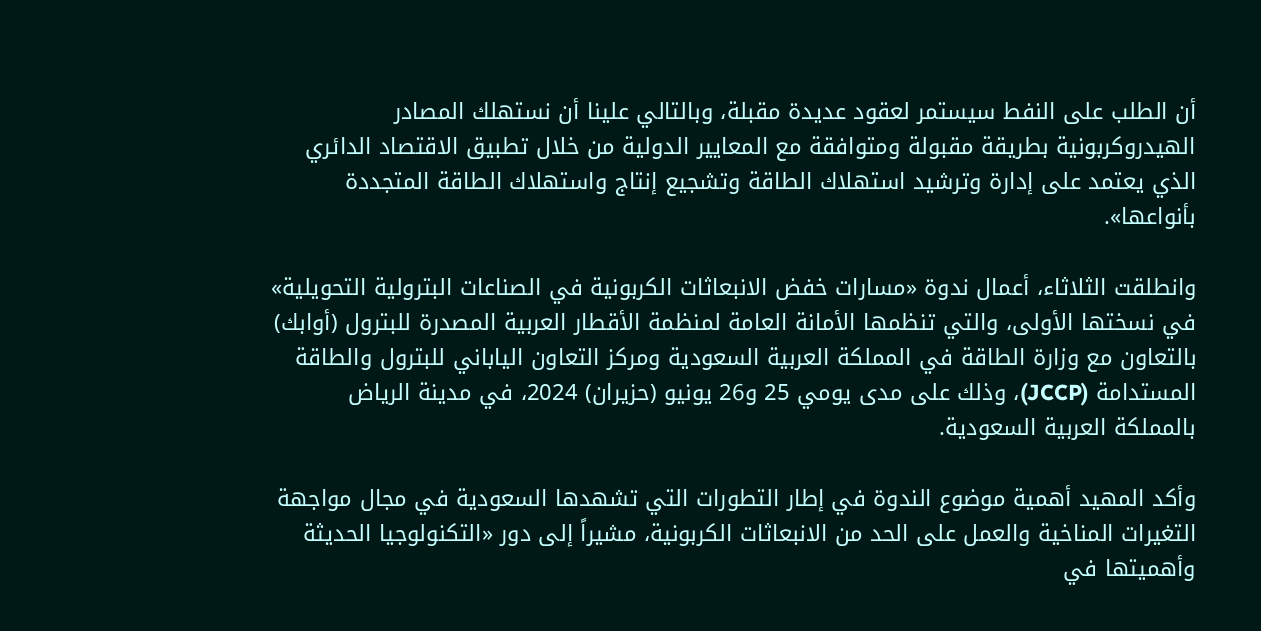أن الطلب على النفط سيستمر لعقود عديدة مقبلة، وبالتالي علينا أن نستهلك المصادر الهيدروكربونية بطريقة مقبولة ومتوافقة مع المعايير الدولية من خلال تطبيق الاقتصاد الدائري الذي يعتمد على إدارة وترشيد استهلاك الطاقة وتشجيع إنتاج واستهلاك الطاقة المتجددة بأنواعها».

وانطلقت الثلاثاء، أعمال ندوة «مسارات خفض الانبعاثات الكربونية في الصناعات البترولية التحويلية» في نسختها الأولى، والتي تنظمها الأمانة العامة لمنظمة الأقطار العربية المصدرة للبترول (أوابك) بالتعاون مع وزارة الطاقة في المملكة العربية السعودية ومركز التعاون الياباني للبترول والطاقة المستدامة (JCCP)، وذلك على مدى يومي 25 و26 يونيو (حزيران) 2024، في مدينة الرياض بالمملكة العربية السعودية.

وأكد المهيد أهمية موضوع الندوة في إطار التطورات التي تشهدها السعودية في مجال مواجهة التغيرات المناخية والعمل على الحد من الانبعاثات الكربونية، مشيراً إلى دور «التكنولوجيا الحديثة وأهميتها في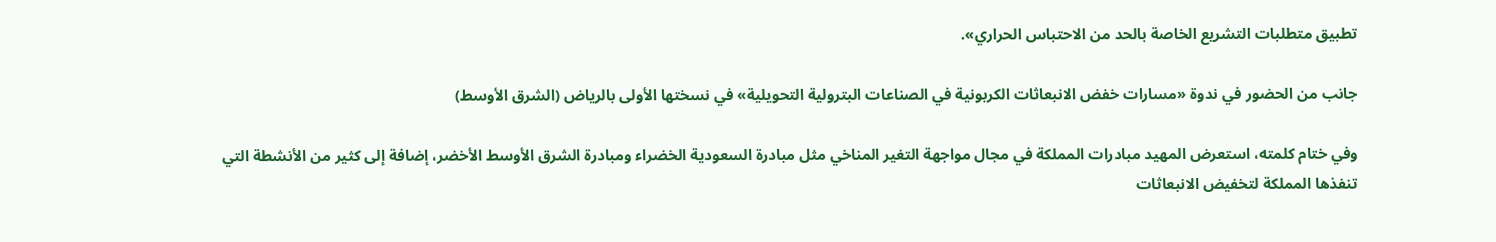تطبيق متطلبات التشريع الخاصة بالحد من الاحتباس الحراري».

جانب من الحضور في ندوة «مسارات خفض الانبعاثات الكربونية في الصناعات البترولية التحويلية» في نسختها الأولى بالرياض (الشرق الأوسط)

وفي ختام كلمته، استعرض المهيد مبادرات المملكة في مجال مواجهة التغير المناخي مثل مبادرة السعودية الخضراء ومبادرة الشرق الأوسط الأخضر، إضافة إلى كثير من الأنشطة التي تنفذها المملكة لتخفيض الانبعاثات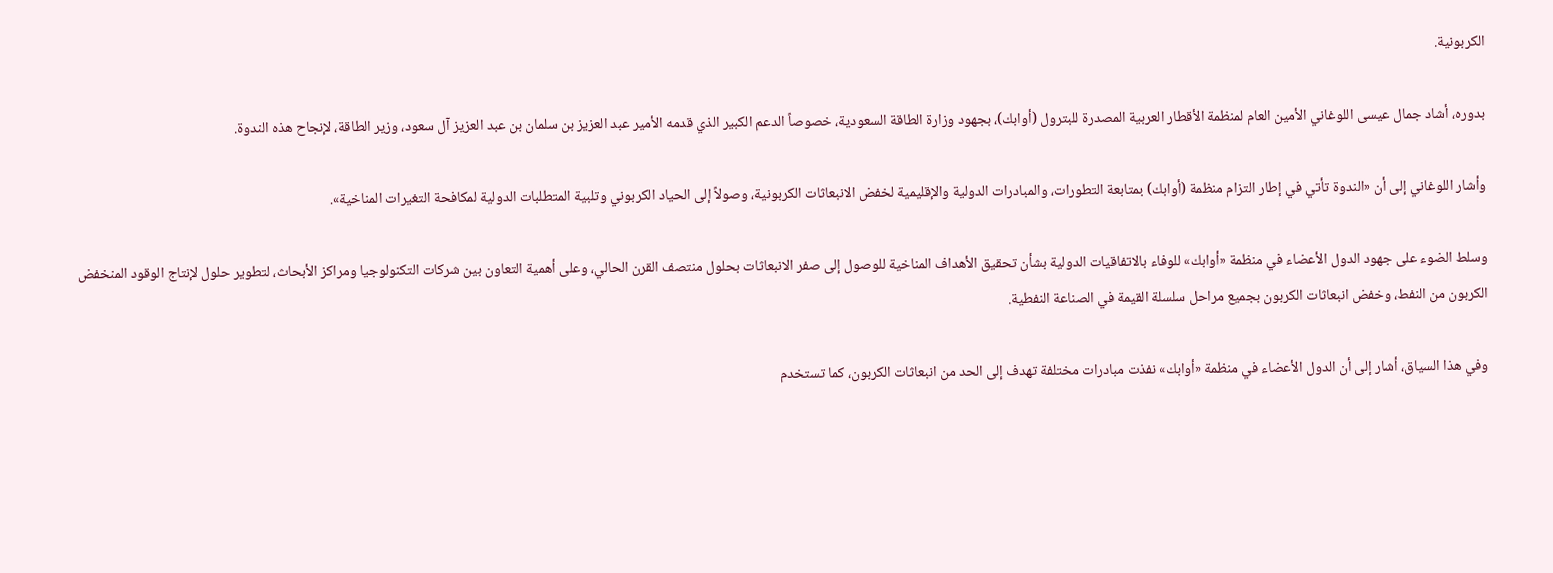الكربونية.

بدوره، أشاد جمال عيسى اللوغاني الأمين العام لمنظمة الأقطار العربية المصدرة للبترول (أوابك)، بجهود وزارة الطاقة السعودية، خصوصاً الدعم الكبير الذي قدمه الأمير عبد العزيز بن سلمان بن عبد العزيز آل سعود، وزير الطاقة، لإنجاح هذه الندوة.

وأشار اللوغاني إلى أن «الندوة تأتي في إطار التزام منظمة (أوابك) بمتابعة التطورات، والمبادرات الدولية والإقليمية لخفض الانبعاثات الكربونية، وصولاً إلى الحياد الكربوني وتلبية المتطلبات الدولية لمكافحة التغيرات المناخية».

وسلط الضوء على جهود الدول الأعضاء في منظمة «أوابك» للوفاء بالاتفاقيات الدولية بشأن تحقيق الأهداف المناخية للوصول إلى صفر الانبعاثات بحلول منتصف القرن الحالي، وعلى أهمية التعاون بين شركات التكنولوجيا ومراكز الأبحاث، لتطوير حلول لإنتاج الوقود المنخفض الكربون من النفط، وخفض انبعاثات الكربون بجميع مراحل سلسلة القيمة في الصناعة النفطية.

وفي هذا السياق، أشار إلى أن الدول الأعضاء في منظمة «أوابك» نفذت مبادرات مختلفة تهدف إلى الحد من انبعاثات الكربون، كما تستخدم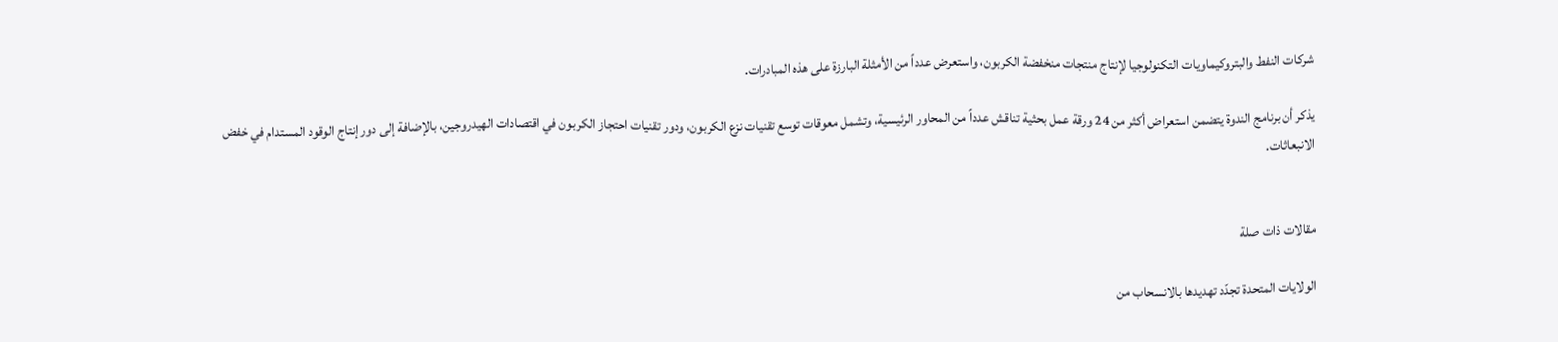شركات النفط والبتروكيماويات التكنولوجيا لإنتاج منتجات منخفضة الكربون، واستعرض عدداً من الأمثلة البارزة على هذه المبادرات.

يذكر أن برنامج الندوة يتضمن استعراض أكثر من 24 ورقة عمل بحثية تناقش عدداً من المحاور الرئيسية، وتشمل معوقات توسع تقنيات نزع الكربون، ودور تقنيات احتجاز الكربون في اقتصادات الهيدروجين، بالإضافة إلى دور إنتاج الوقود المستدام في خفض الانبعاثات.


مقالات ذات صلة

الولايات المتحدة تجدّد تهديدها بالانسحاب من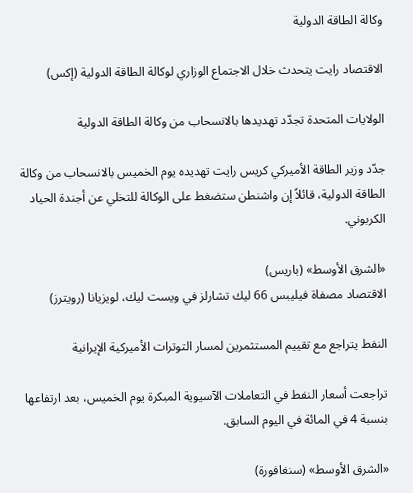وكالة الطاقة الدولية

الاقتصاد رايت يتحدث خلال الاجتماع الوزاري لوكالة الطاقة الدولية (إكس)

الولايات المتحدة تجدّد تهديدها بالانسحاب من وكالة الطاقة الدولية

جدّد وزير الطاقة الأميركي كريس رايت تهديده يوم الخميس بالانسحاب من وكالة الطاقة الدولية، قائلاً إن واشنطن ستضغط على الوكالة للتخلي عن أجندة الحياد الكربوني.

«الشرق الأوسط» (باريس)
الاقتصاد مصفاة فيليبس 66 ليك تشارلز في ويست ليك، لويزيانا (رويترز)

النفط يتراجع مع تقييم المستثمرين لمسار التوترات الأميركية الإيرانية

تراجعت أسعار النفط في التعاملات الآسيوية المبكرة يوم الخميس، بعد ارتفاعها بنسبة 4 في المائة في اليوم السابق.

«الشرق الأوسط» (سنغافورة)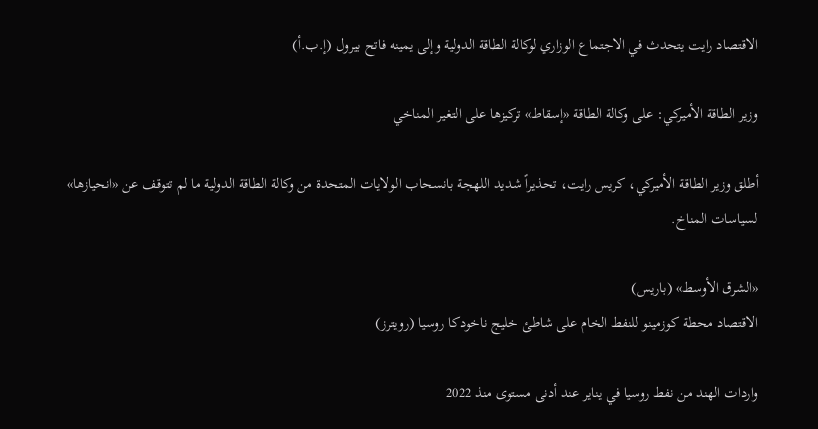الاقتصاد رايت يتحدث في الاجتماع الوزاري لوكالة الطاقة الدولية وإلى يمينه فاتح بيرول (إ.ب.أ)

وزير الطاقة الأميركي: على وكالة الطاقة «إسقاط» تركيزها على التغير المناخي

أطلق وزير الطاقة الأميركي، كريس رايت، تحذيراً شديد اللهجة بانسحاب الولايات المتحدة من وكالة الطاقة الدولية ما لم تتوقف عن «انحيازها» لسياسات المناخ.

«الشرق الأوسط» (باريس)
الاقتصاد محطة كوزمينو للنفط الخام على شاطئ خليج ناخودكا روسيا (رويترز)

واردات الهند من نفط روسيا في يناير عند أدنى مستوى منذ 2022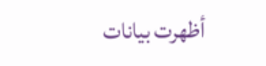أظهرت بيانات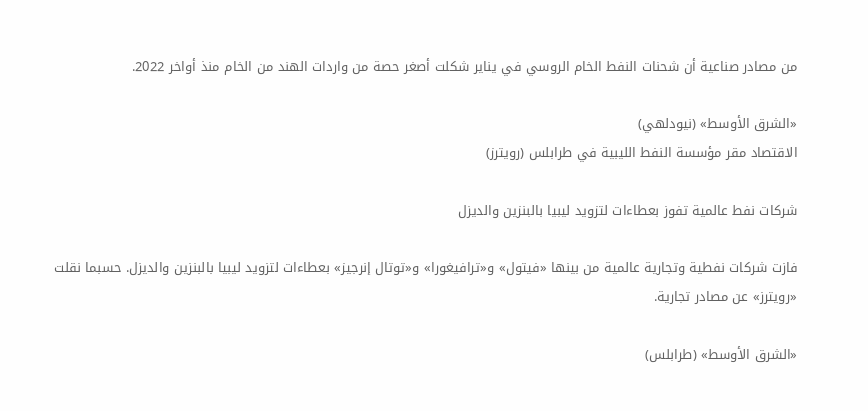من مصادر صناعية أن شحنات النفط الخام الروسي في يناير شكلت أصغر حصة من واردات الهند من الخام منذ أواخر 2022.

«الشرق الأوسط» (نيودلهي)
الاقتصاد مقر مؤسسة النفط الليبية في طرابلس (رويترز)

شركات نفط عالمية تفوز بعطاءات لتزويد ليبيا بالبنزين والديزل

فازت شركات نفطية وتجارية عالمية من بينها «فيتول» و«ترافيغورا» و«توتال إنرجيز» بعطاءات ‌لتزويد ليبيا ‌بالبنزين والديزل. حسبما نقلت «رويترز» عن مصادر تجارية.

«الشرق الأوسط» (طرابلس)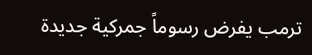ترمب يفرض رسوماً جمركية جديدة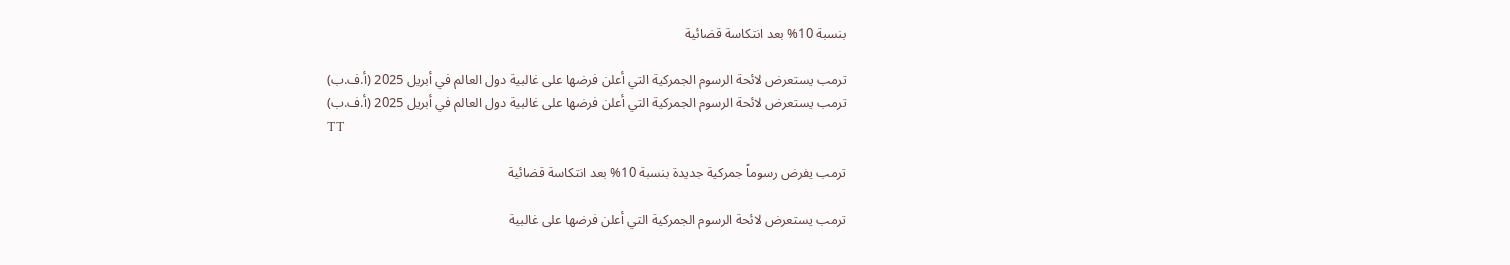بنسبة 10% بعد انتكاسة قضائية

ترمب يستعرض لائحة الرسوم الجمركية التي أعلن فرضها على غالبية دول العالم في أبريل 2025 (أ.ف.ب)
ترمب يستعرض لائحة الرسوم الجمركية التي أعلن فرضها على غالبية دول العالم في أبريل 2025 (أ.ف.ب)
TT

ترمب يفرض رسوماً جمركية جديدة بنسبة 10% بعد انتكاسة قضائية

ترمب يستعرض لائحة الرسوم الجمركية التي أعلن فرضها على غالبية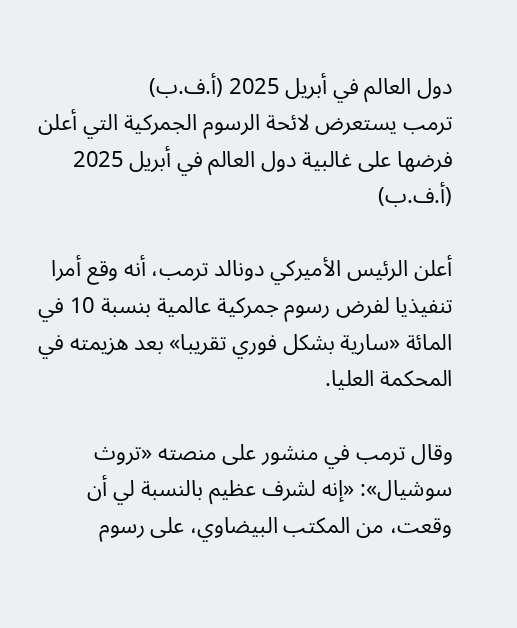دول العالم في أبريل 2025 (أ.ف.ب)
ترمب يستعرض لائحة الرسوم الجمركية التي أعلن فرضها على غالبية دول العالم في أبريل 2025 (أ.ف.ب)

أعلن الرئيس الأميركي دونالد ترمب، أنه وقع أمرا تنفيذيا لفرض رسوم جمركية عالمية بنسبة 10 في المائة «سارية بشكل فوري تقريبا» بعد هزيمته في المحكمة العليا.

وقال ترمب في منشور على منصته «تروث سوشيال»: «إنه لشرف عظيم بالنسبة لي أن وقعت، من المكتب البيضاوي، على رسوم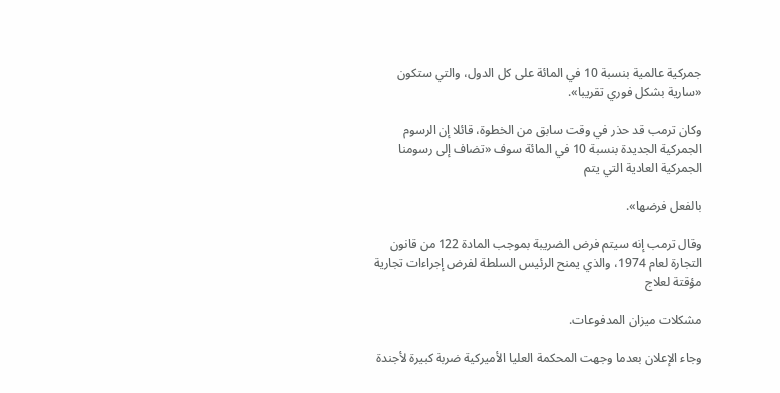جمركية عالمية بنسبة 10 في المائة على كل الدول، والتي ستكون «سارية بشكل فوري تقريبا».

وكان ترمب قد حذر في وقت سابق من الخطوة، قائلا إن الرسوم الجمركية الجديدة بنسبة 10 في المائة سوف «تضاف إلى رسومنا الجمركية العادية التي يتم

بالفعل فرضها».

وقال ترمب إنه سيتم فرض الضريبة بموجب المادة 122 من قانون التجارة لعام 1974، والذي يمنح الرئيس السلطة لفرض إجراءات تجارية مؤقتة لعلاج

مشكلات ميزان المدفوعات.

وجاء الإعلان بعدما وجهت المحكمة العليا الأميركية ضربة كبيرة لأجندة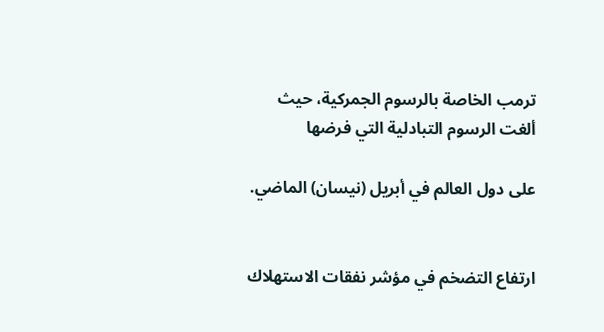ترمب الخاصة بالرسوم الجمركية، حيث ألغت الرسوم التبادلية التي فرضها

على دول العالم في أبريل (نيسان) الماضي.


ارتفاع التضخم في مؤشر نفقات الاستهلاك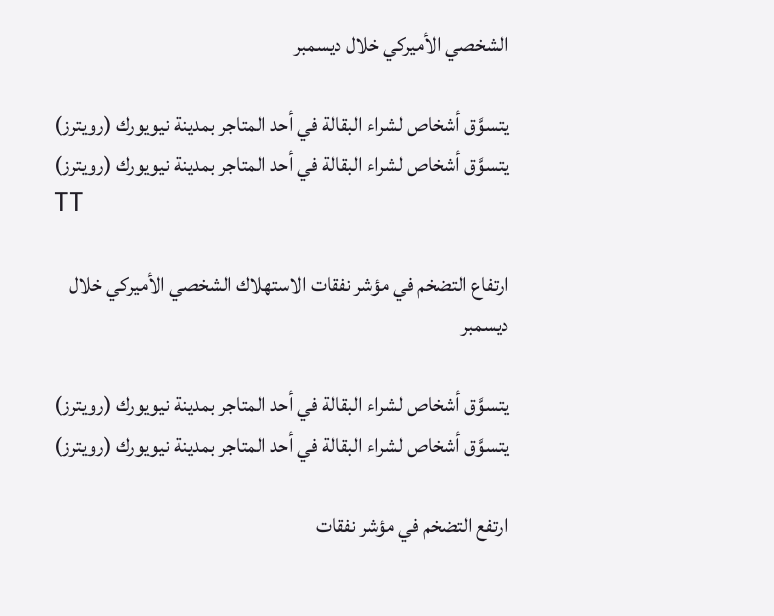الشخصي الأميركي خلال ديسمبر

يتسوَّق أشخاص لشراء البقالة في أحد المتاجر بمدينة نيويورك (رويترز)
يتسوَّق أشخاص لشراء البقالة في أحد المتاجر بمدينة نيويورك (رويترز)
TT

ارتفاع التضخم في مؤشر نفقات الاستهلاك الشخصي الأميركي خلال ديسمبر

يتسوَّق أشخاص لشراء البقالة في أحد المتاجر بمدينة نيويورك (رويترز)
يتسوَّق أشخاص لشراء البقالة في أحد المتاجر بمدينة نيويورك (رويترز)

ارتفع التضخم في مؤشر نفقات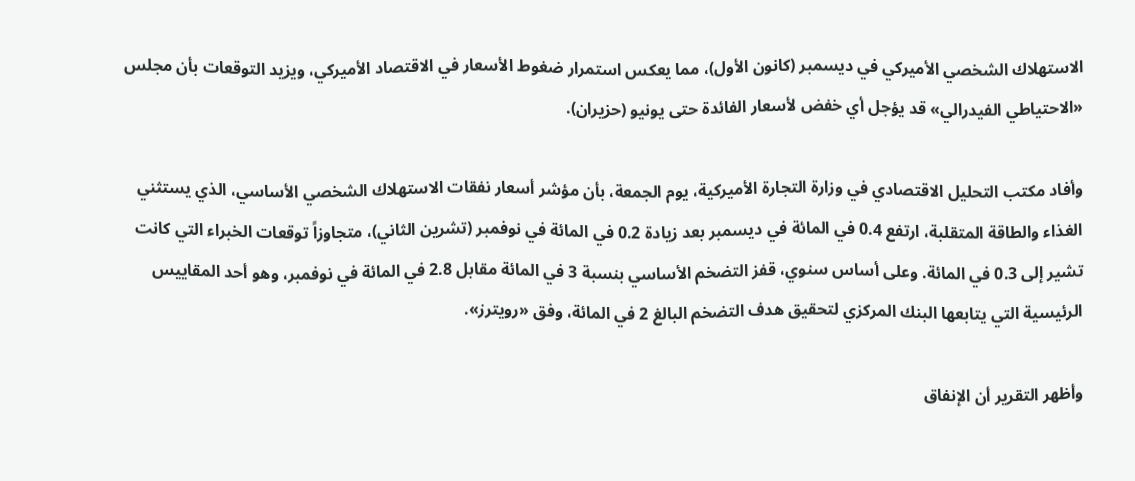الاستهلاك الشخصي الأميركي في ديسمبر (كانون الأول)، مما يعكس استمرار ضغوط الأسعار في الاقتصاد الأميركي، ويزيد التوقعات بأن مجلس «الاحتياطي الفيدرالي» قد يؤجل أي خفض لأسعار الفائدة حتى يونيو (حزيران).

وأفاد مكتب التحليل الاقتصادي في وزارة التجارة الأميركية، يوم الجمعة، بأن مؤشر أسعار نفقات الاستهلاك الشخصي الأساسي، الذي يستثني الغذاء والطاقة المتقلبة، ارتفع 0.4 في المائة في ديسمبر بعد زيادة 0.2 في المائة في نوفمبر (تشرين الثاني)، متجاوزاً توقعات الخبراء التي كانت تشير إلى 0.3 في المائة. وعلى أساس سنوي، قفز التضخم الأساسي بنسبة 3 في المائة مقابل 2.8 في المائة في نوفمبر، وهو أحد المقاييس الرئيسية التي يتابعها البنك المركزي لتحقيق هدف التضخم البالغ 2 في المائة، وفق «رويترز».

وأظهر التقرير أن الإنفاق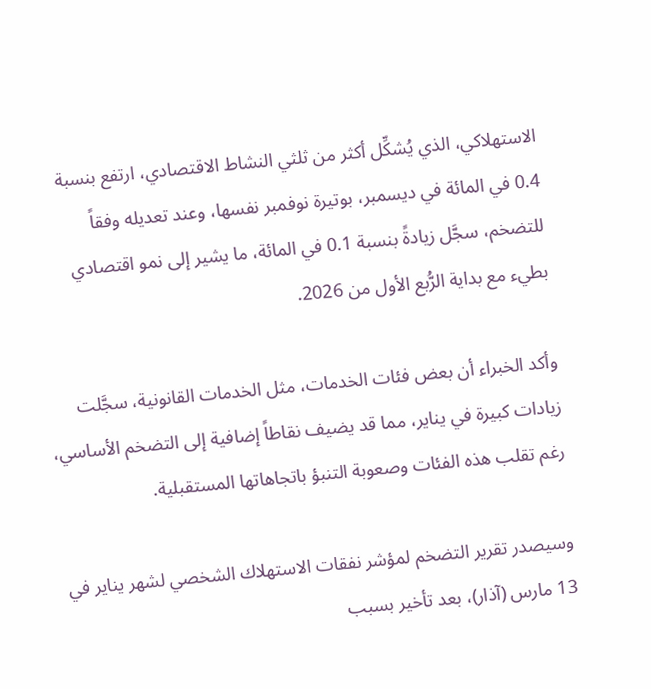الاستهلاكي، الذي يُشكِّل أكثر من ثلثي النشاط الاقتصادي، ارتفع بنسبة 0.4 في المائة في ديسمبر، بوتيرة نوفمبر نفسها، وعند تعديله وفقاً للتضخم، سجَّل زيادةً بنسبة 0.1 في المائة، ما يشير إلى نمو اقتصادي بطيء مع بداية الرُّبع الأول من 2026.

وأكد الخبراء أن بعض فئات الخدمات، مثل الخدمات القانونية، سجَّلت زيادات كبيرة في يناير، مما قد يضيف نقاطاً إضافية إلى التضخم الأساسي، رغم تقلب هذه الفئات وصعوبة التنبؤ باتجاهاتها المستقبلية.

وسيصدر تقرير التضخم لمؤشر نفقات الاستهلاك الشخصي لشهر يناير في 13 مارس (آذار)، بعد تأخير بسبب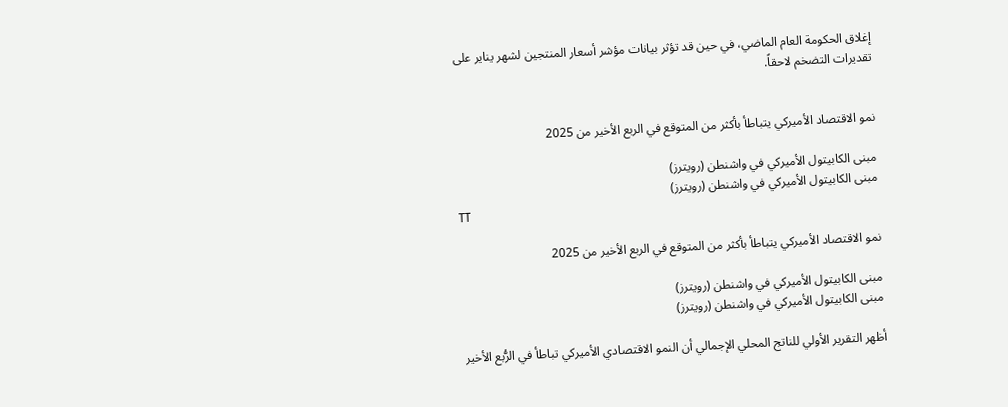إغلاق الحكومة العام الماضي، في حين قد تؤثر بيانات مؤشر أسعار المنتجين لشهر يناير على تقديرات التضخم لاحقاً.


نمو الاقتصاد الأميركي يتباطأ بأكثر من المتوقع في الربع الأخير من 2025

مبنى الكابيتول الأميركي في واشنطن (رويترز)
مبنى الكابيتول الأميركي في واشنطن (رويترز)
TT

نمو الاقتصاد الأميركي يتباطأ بأكثر من المتوقع في الربع الأخير من 2025

مبنى الكابيتول الأميركي في واشنطن (رويترز)
مبنى الكابيتول الأميركي في واشنطن (رويترز)

أظهر التقرير الأولي للناتج المحلي الإجمالي أن النمو الاقتصادي الأميركي تباطأ في الرُّبع الأخير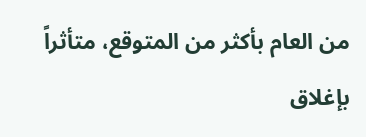من العام بأكثر من المتوقع، متأثراً بإغلاق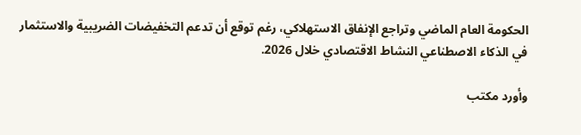الحكومة العام الماضي وتراجع الإنفاق الاستهلاكي، رغم توقع أن تدعم التخفيضات الضريبية والاستثمار في الذكاء الاصطناعي النشاط الاقتصادي خلال 2026.

وأورد مكتب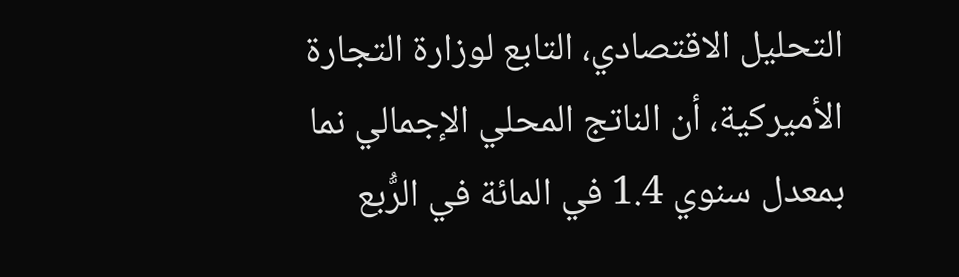التحليل الاقتصادي، التابع لوزارة التجارة الأميركية، أن الناتج المحلي الإجمالي نما بمعدل سنوي 1.4 في المائة في الرُّبع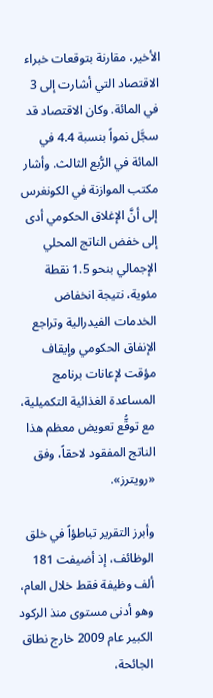الأخير، مقارنة بتوقعات خبراء الاقتصاد التي أشارت إلى 3 في المائة. وكان الاقتصاد قد سجَّل نمواً بنسبة 4.4 في المائة في الرُّبع الثالث. وأشار مكتب الموازنة في الكونغرس إلى أنَّ الإغلاق الحكومي أدى إلى خفض الناتج المحلي الإجمالي بنحو 1.5 نقطة مئوية، نتيجة انخفاض الخدمات الفيدرالية وتراجع الإنفاق الحكومي وإيقاف مؤقت لإعانات برنامج المساعدة الغذائية التكميلية، مع توقُّع تعويض معظم هذا الناتج المفقود لاحقاً، وفق «رويترز».

وأبرز التقرير تباطؤاً في خلق الوظائف، إذ أضيفت 181 ألف وظيفة فقط خلال العام، وهو أدنى مستوى منذ الركود الكبير عام 2009 خارج نطاق الجائحة،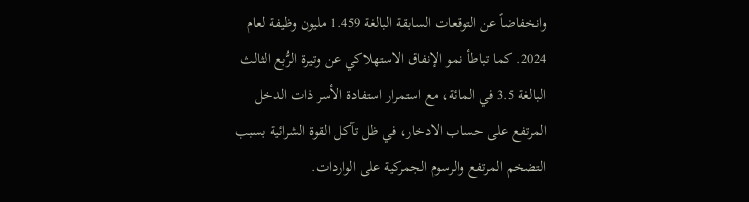وانخفاضاً عن التوقعات السابقة البالغة 1.459 مليون وظيفة لعام 2024. كما تباطأ نمو الإنفاق الاستهلاكي عن وتيرة الرُّبع الثالث البالغة 3.5 في المائة، مع استمرار استفادة الأسر ذات الدخل المرتفع على حساب الادخار، في ظل تآكل القوة الشرائية بسبب التضخم المرتفع والرسوم الجمركية على الواردات.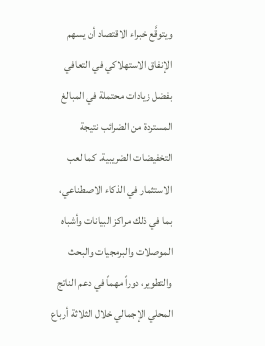ويتوقَّع خبراء الاقتصاد أن يسهم الإنفاق الاستهلاكي في التعافي بفضل زيادات محتملة في المبالغ المستردة من الضرائب نتيجة التخفيضات الضريبية. كما لعب الاستثمار في الذكاء الاصطناعي، بما في ذلك مراكز البيانات وأشباه الموصلات والبرمجيات والبحث والتطوير، دوراً مهماً في دعم الناتج المحلي الإجمالي خلال الثلاثة أرباع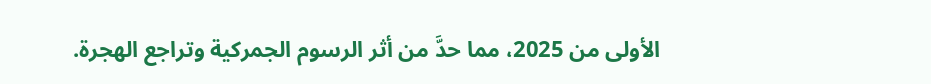الأولى من 2025، مما حدَّ من أثر الرسوم الجمركية وتراجع الهجرة.